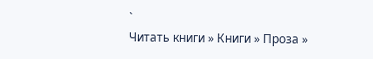`
Читать книги » Книги » Проза »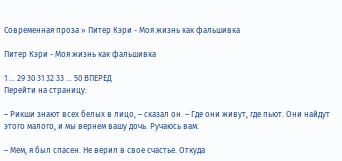Современная проза » Питер Кэри - Моя жизнь как фальшивка

Питер Кэри - Моя жизнь как фальшивка

1 ... 29 30 31 32 33 ... 50 ВПЕРЕД
Перейти на страницу:

– Рикши знают всех белых в лицо, – сказал он. – Где они живут, где пьют. Они найдут этого малого, и мы вернем вашу дочь. Ручаюсь вам.

– Мем, я был спасен. Не верил в свое счастье. Откуда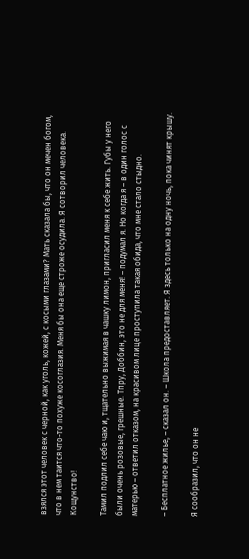взялся этот человек с черной, как уголь, кожей, с косыми глазами? Мать сказала бы, что он мечен богом, что в нем таится что-то похуже косоглазия. Меня бы она еще строже осудила. Я сотворил человека. Кощунство!

Тамил подлил себе чаю и, тщательно выжимая в чашку лимон, пригласил меня к себе жить. Губы у него были очень розовые, грешные. Тпру, Доббин, это не для меня! – подумал я. Но когда я – в один голос с матерью – ответил отказом, на красивом лице проступила такая обида, что мне стало стыдно.

– Бесплатное жилье, – сказал он. – Школа предоставляет. Я здесь только на одну ночь, пока чинят крышу.

Я сообразил, что он не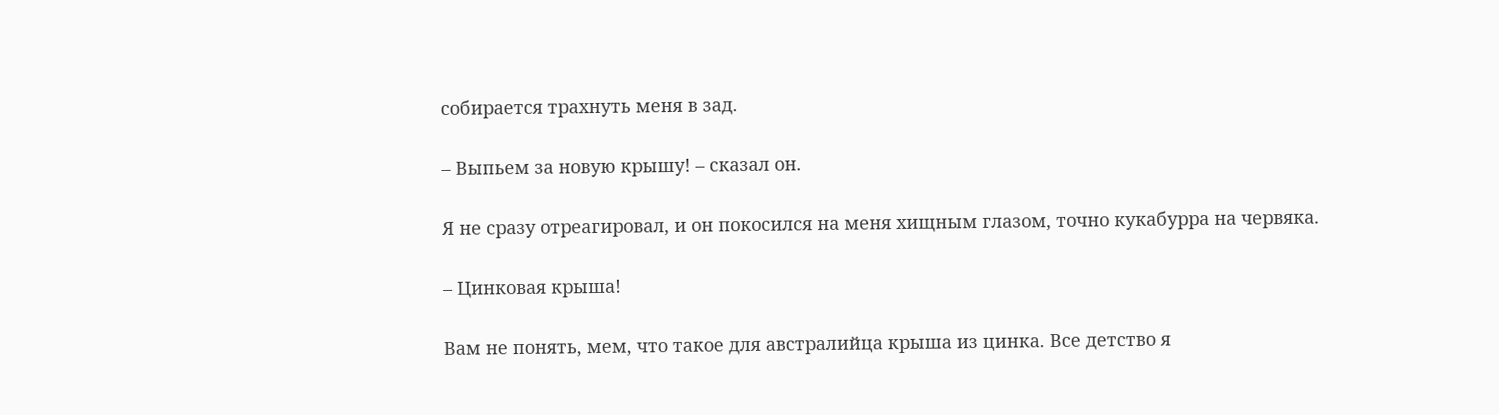собирается трахнуть меня в зад.

– Выпьем за новую крышу! – сказал он.

Я не сразу отреагировал, и он покосился на меня хищным глазом, точно кукабурра на червяка.

– Цинковая крыша!

Вам не понять, мем, что такое для австралийца крыша из цинка. Все детство я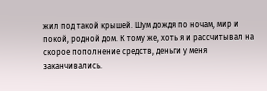жил под такой крышей. Шум дождя по ночам, мир и покой, родной дом. К тому же, хоть я и рассчитывал на скорое пополнение средств, деньги у меня заканчивались.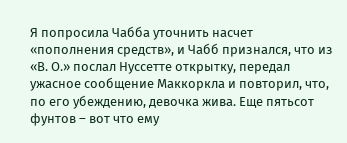Я попросила Чабба уточнить насчет «пополнения средств», и Чабб признался, что из «В. О.» послал Нуссетте открытку, передал ужасное сообщение Маккоркла и повторил, что, по его убеждению, девочка жива. Еще пятьсот фунтов – вот что ему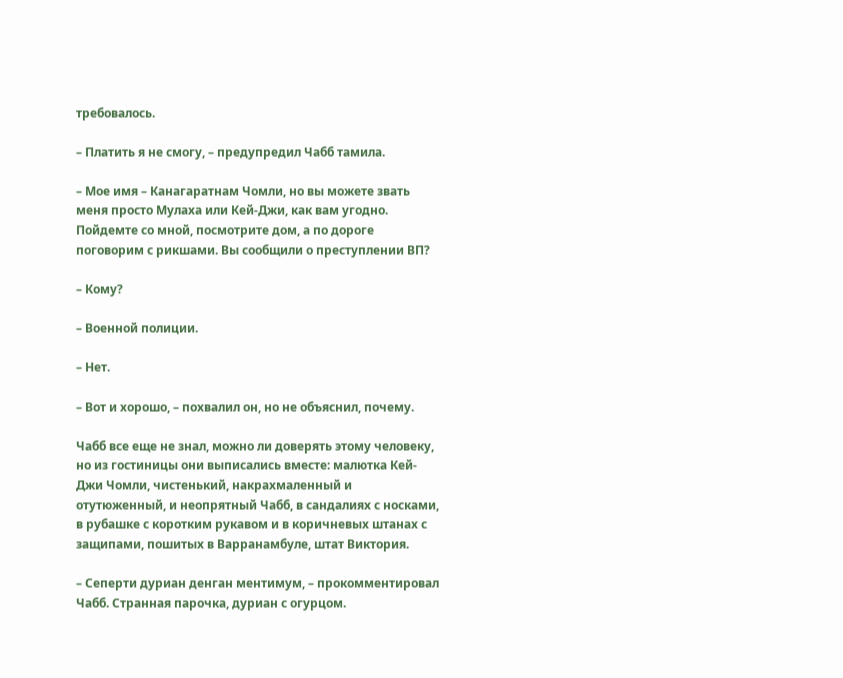требовалось.

– Платить я не смогу, – предупредил Чабб тамила.

– Мое имя – Канагаратнам Чомли, но вы можете звать меня просто Мулаха или Кей-Джи, как вам угодно. Пойдемте со мной, посмотрите дом, а по дороге поговорим с рикшами. Вы сообщили о преступлении ВП?

– Кому?

– Военной полиции.

– Нет.

– Вот и хорошо, – похвалил он, но не объяснил, почему.

Чабб все еще не знал, можно ли доверять этому человеку, но из гостиницы они выписались вместе: малютка Кей-Джи Чомли, чистенький, накрахмаленный и отутюженный, и неопрятный Чабб, в сандалиях с носками, в рубашке с коротким рукавом и в коричневых штанах с защипами, пошитых в Варранамбуле, штат Виктория.

– Сеперти дуриан денган ментимум, – прокомментировал Чабб. Странная парочка, дуриан с огурцом.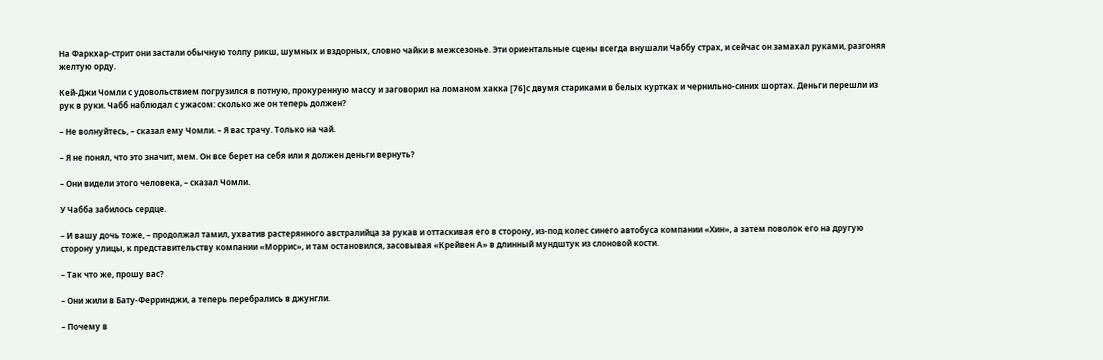На Фаркхар-стрит они застали обычную толпу рикш, шумных и вздорных, словно чайки в межсезонье. Эти ориентальные сцены всегда внушали Чаббу страх, и сейчас он замахал руками, разгоняя желтую орду.

Кей-Джи Чомли с удовольствием погрузился в потную, прокуренную массу и заговорил на ломаном хакка [76]с двумя стариками в белых куртках и чернильно-синих шортах. Деньги перешли из рук в руки. Чабб наблюдал с ужасом: сколько же он теперь должен?

– Не волнуйтесь, – сказал ему Чомли. – Я вас трачу. Только на чай.

– Я не понял, что это значит, мем. Он все берет на себя или я должен деньги вернуть?

– Они видели этого человека, – сказал Чомли.

У Чабба забилось сердце.

– И вашу дочь тоже, – продолжал тамил, ухватив растерянного австралийца за рукав и оттаскивая его в сторону, из-под колес синего автобуса компании «Хин», а затем поволок его на другую сторону улицы, к представительству компании «Моррис», и там остановился, засовывая «Крейвен А» в длинный мундштук из слоновой кости.

– Так что же, прошу вас?

– Они жили в Бату-Ферринджи, а теперь перебрались в джунгли.

– Почему в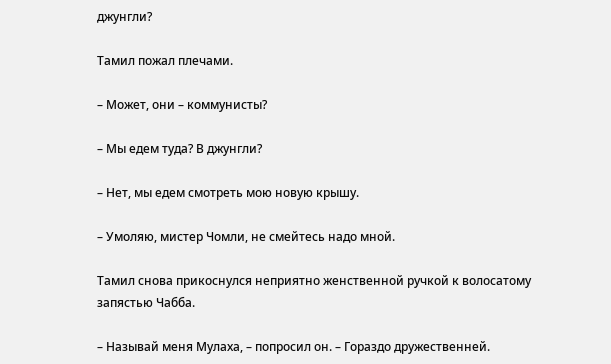джунгли?

Тамил пожал плечами.

– Может, они – коммунисты?

– Мы едем туда? В джунгли?

– Нет, мы едем смотреть мою новую крышу.

– Умоляю, мистер Чомли, не смейтесь надо мной.

Тамил снова прикоснулся неприятно женственной ручкой к волосатому запястью Чабба.

– Называй меня Мулаха, – попросил он. – Гораздо дружественней.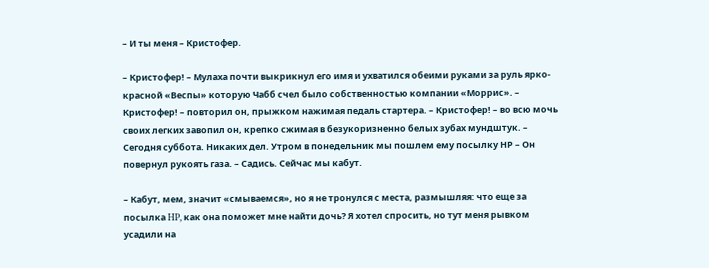– И ты меня – Кристофер.

– Кристофер! – Мулаха почти выкрикнул его имя и ухватился обеими руками за руль ярко-красной «Веспы» которую Чабб счел было собственностью компании «Моррис». – Кристофер! – повторил он, прыжком нажимая педаль стартера. – Кристофер! – во всю мочь своих легких завопил он, крепко сжимая в безукоризненно белых зубах мундштук. – Сегодня суббота. Никаких дел. Утром в понедельник мы пошлем ему посылку HР – Он повернул рукоять газа. – Садись. Сейчас мы кабут.

– Кабут, мем, значит «смываемся», но я не тронулся с места, размышляя: что еще за посылка HP, как она поможет мне найти дочь? Я хотел спросить, но тут меня рывком усадили на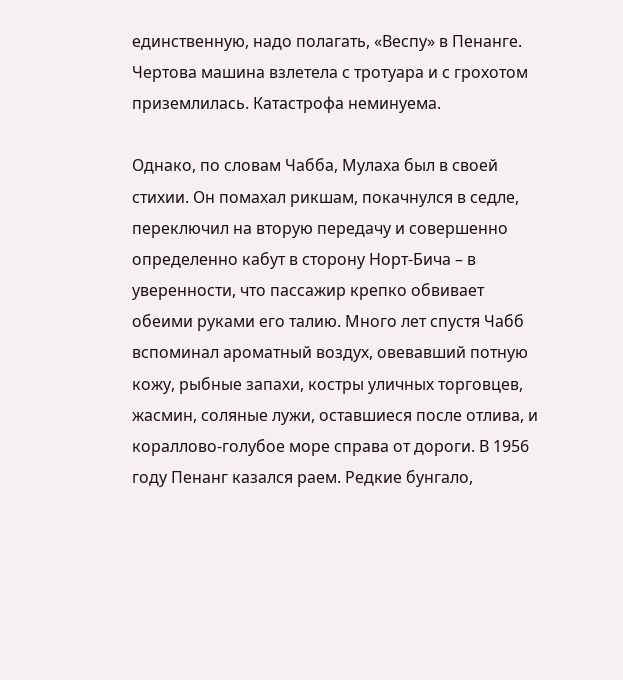единственную, надо полагать, «Веспу» в Пенанге. Чертова машина взлетела с тротуара и с грохотом приземлилась. Катастрофа неминуема.

Однако, по словам Чабба, Мулаха был в своей стихии. Он помахал рикшам, покачнулся в седле, переключил на вторую передачу и совершенно определенно кабут в сторону Норт-Бича – в уверенности, что пассажир крепко обвивает обеими руками его талию. Много лет спустя Чабб вспоминал ароматный воздух, овевавший потную кожу, рыбные запахи, костры уличных торговцев, жасмин, соляные лужи, оставшиеся после отлива, и кораллово-голубое море справа от дороги. В 1956 году Пенанг казался раем. Редкие бунгало,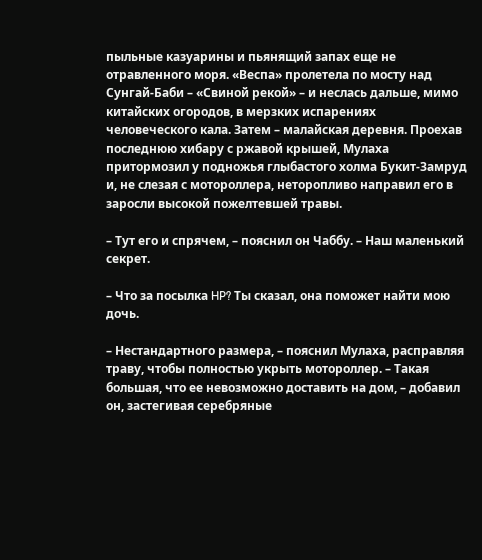пыльные казуарины и пьянящий запах еще не отравленного моря. «Веспа» пролетела по мосту над Сунгай-Баби – «Свиной рекой» – и неслась дальше, мимо китайских огородов, в мерзких испарениях человеческого кала. Затем – малайская деревня. Проехав последнюю хибару с ржавой крышей, Мулаха притормозил у подножья глыбастого холма Букит-Замруд и, не слезая с мотороллера, неторопливо направил его в заросли высокой пожелтевшей травы.

– Тут его и спрячем, – пояснил он Чаббу. – Наш маленький секрет.

– Что за посылка HP? Ты сказал, она поможет найти мою дочь.

– Нестандартного размера, – пояснил Мулаха, расправляя траву, чтобы полностью укрыть мотороллер. – Такая большая, что ее невозможно доставить на дом, – добавил он, застегивая серебряные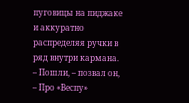пуговицы на пиджаке и аккуратно распределяя ручки в ряд внутри кармана. – Пошли, – позвал он, – Про «Веспу»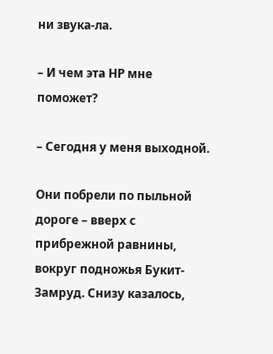ни звука-ла.

– И чем эта HP мне поможет?

– Сегодня у меня выходной.

Они побрели по пыльной дороге – вверх с прибрежной равнины, вокруг подножья Букит-Замруд. Снизу казалось,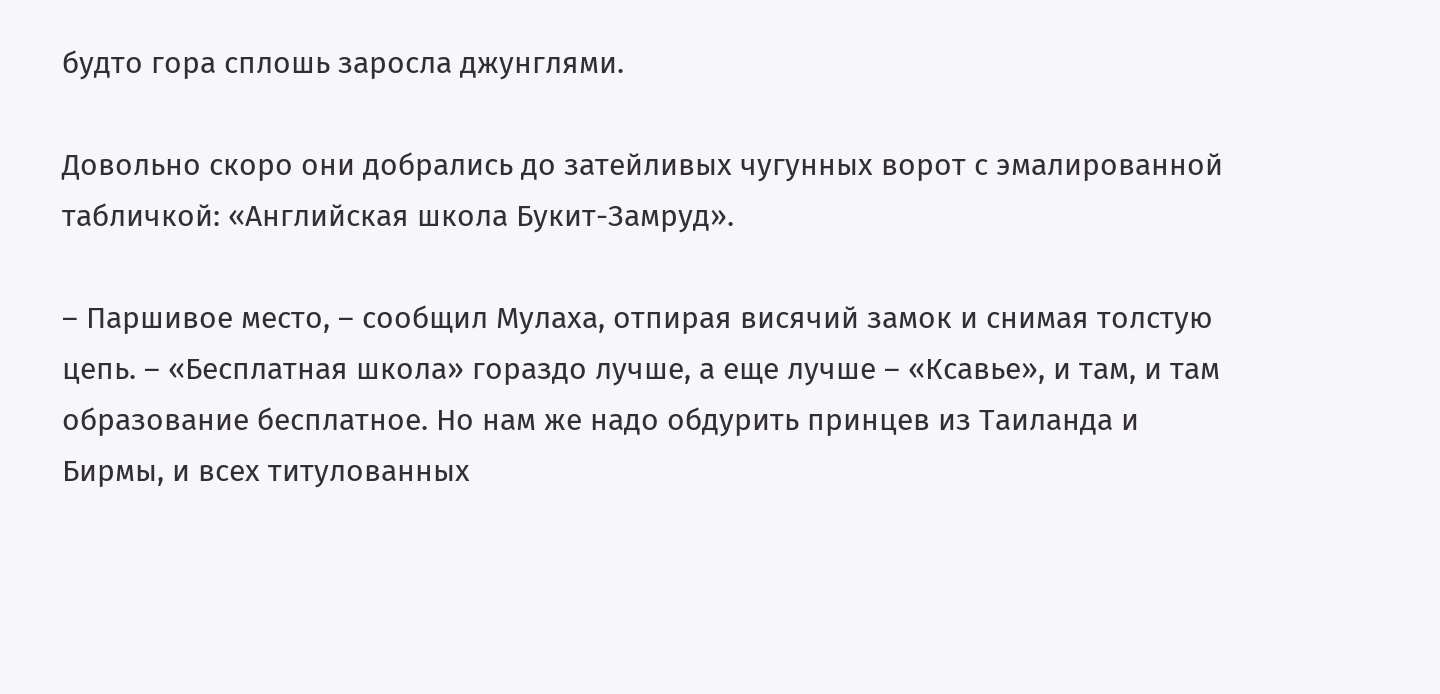будто гора сплошь заросла джунглями.

Довольно скоро они добрались до затейливых чугунных ворот с эмалированной табличкой: «Английская школа Букит-Замруд».

– Паршивое место, – сообщил Мулаха, отпирая висячий замок и снимая толстую цепь. – «Бесплатная школа» гораздо лучше, а еще лучше – «Ксавье», и там, и там образование бесплатное. Но нам же надо обдурить принцев из Таиланда и Бирмы, и всех титулованных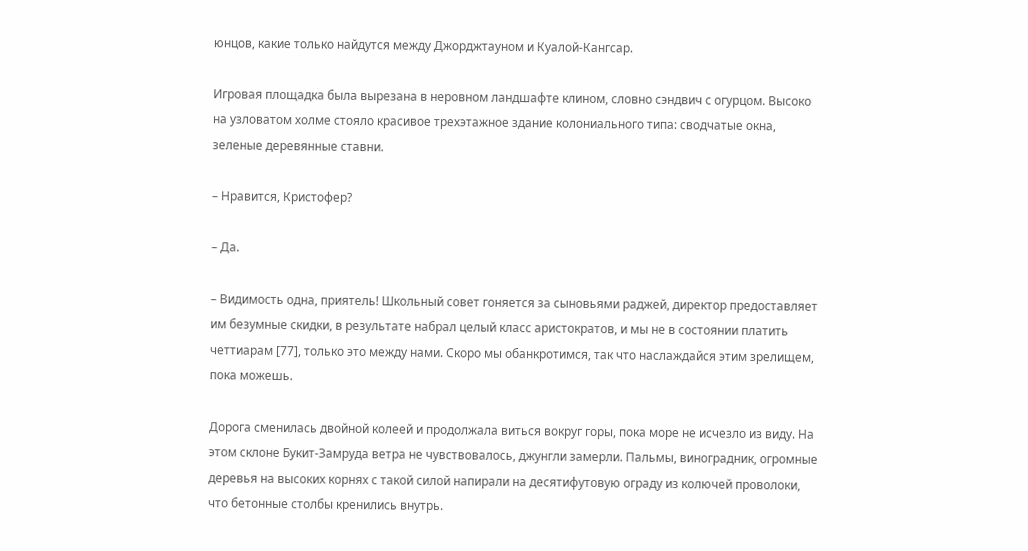юнцов, какие только найдутся между Джорджтауном и Куалой-Кангсар.

Игровая площадка была вырезана в неровном ландшафте клином, словно сэндвич с огурцом. Высоко на узловатом холме стояло красивое трехэтажное здание колониального типа: сводчатые окна, зеленые деревянные ставни.

– Нравится, Кристофер?

– Да.

– Видимость одна, приятель! Школьный совет гоняется за сыновьями раджей, директор предоставляет им безумные скидки, в результате набрал целый класс аристократов, и мы не в состоянии платить четтиарам [77], только это между нами. Скоро мы обанкротимся, так что наслаждайся этим зрелищем, пока можешь.

Дорога сменилась двойной колеей и продолжала виться вокруг горы, пока море не исчезло из виду. На этом склоне Букит-Замруда ветра не чувствовалось, джунгли замерли. Пальмы, виноградник, огромные деревья на высоких корнях с такой силой напирали на десятифутовую ограду из колючей проволоки, что бетонные столбы кренились внутрь.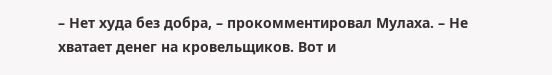– Нет худа без добра, – прокомментировал Мулаха. – Не хватает денег на кровельщиков. Вот и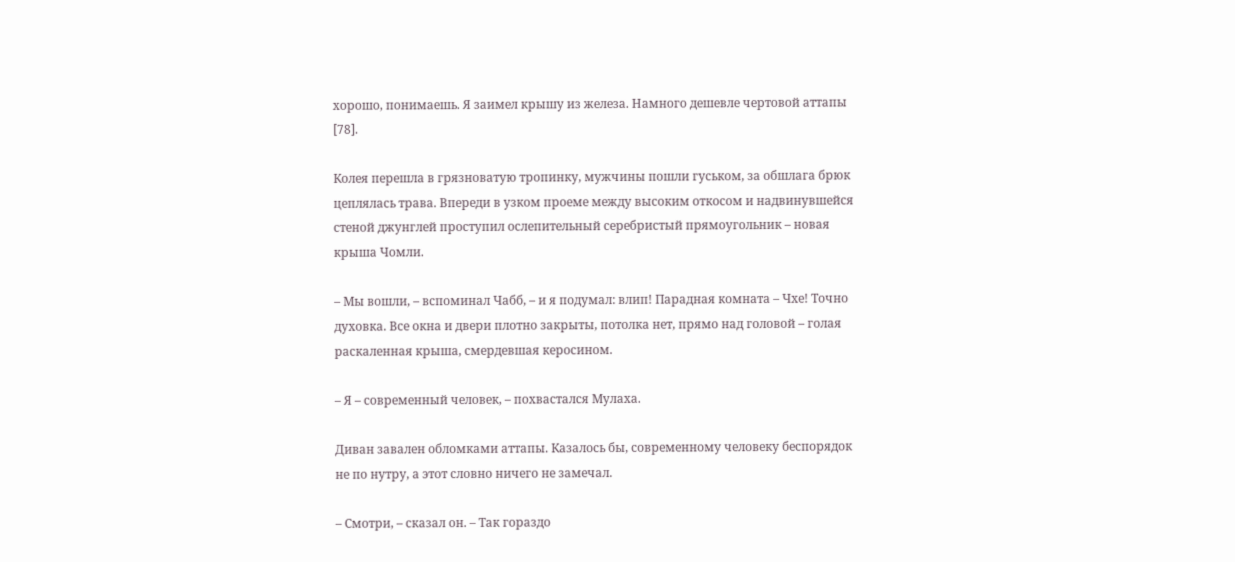хорошо, понимаешь. Я заимел крышу из железа. Намного дешевле чертовой аттапы [78].

Колея перешла в грязноватую тропинку, мужчины пошли гуськом, за обшлага брюк цеплялась трава. Впереди в узком проеме между высоким откосом и надвинувшейся стеной джунглей проступил ослепительный серебристый прямоугольник – новая крыша Чомли.

– Мы вошли, – вспоминал Чабб, – и я подумал: влип! Парадная комната – Чхе! Точно духовка. Все окна и двери плотно закрыты, потолка нет, прямо над головой – голая раскаленная крыша, смердевшая керосином.

– Я – современный человек, – похвастался Мулаха.

Диван завален обломками аттапы. Казалось бы, современному человеку беспорядок не по нутру, а этот словно ничего не замечал.

– Смотри, – сказал он. – Так гораздо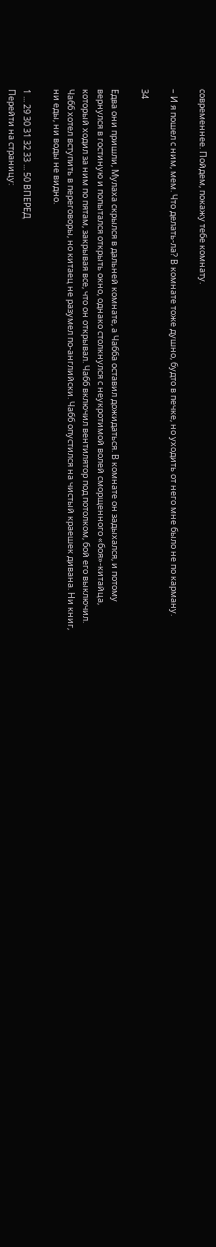современнее. Пойдем, покажу тебе комнату.

– И я пошел с ним, мем. Что делать-ла? В комнате тоже душно, будто в печке, но уходить от него мне было не по карману.

34

Едва они пришли, Мулаха скрылся в дальней комнате, а Чабба оставил дожидаться. В комнате он задыхался, и потому вернулся в гостиную и попытался открыть окно, однако столкнулся с неукротимой волей сморщенного «боя»-китайца, который ходил за ним по пятам, закрывая все, что он открывал. Чабб включил вентилятор под потолком, бой его выключил. Чабб хотел вступить в переговоры, но китаец не разумел по-английски. Чабб опустился на чистый краешек дивана. Ни книг, ни еды, ни воды не видно.

1 ... 29 30 31 32 33 ... 50 ВПЕРЕД
Перейти на страницу: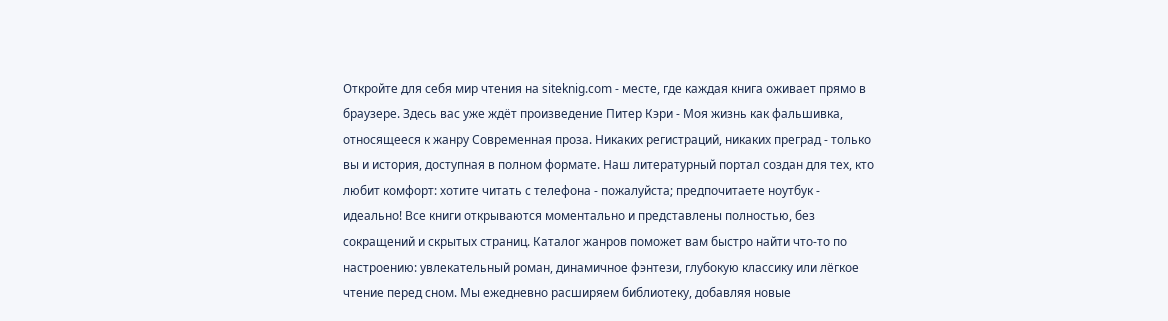Откройте для себя мир чтения на siteknig.com - месте, где каждая книга оживает прямо в браузере. Здесь вас уже ждёт произведение Питер Кэри - Моя жизнь как фальшивка, относящееся к жанру Современная проза. Никаких регистраций, никаких преград - только вы и история, доступная в полном формате. Наш литературный портал создан для тех, кто любит комфорт: хотите читать с телефона - пожалуйста; предпочитаете ноутбук - идеально! Все книги открываются моментально и представлены полностью, без сокращений и скрытых страниц. Каталог жанров поможет вам быстро найти что-то по настроению: увлекательный роман, динамичное фэнтези, глубокую классику или лёгкое чтение перед сном. Мы ежедневно расширяем библиотеку, добавляя новые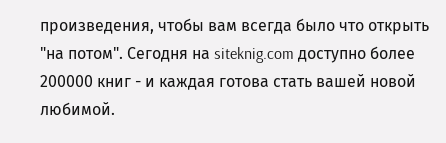произведения, чтобы вам всегда было что открыть "на потом". Сегодня на siteknig.com доступно более 200000 книг - и каждая готова стать вашей новой любимой.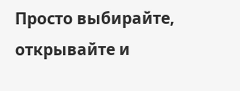Просто выбирайте, открывайте и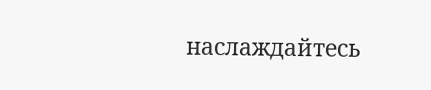наслаждайтесь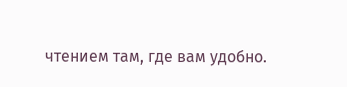чтением там, где вам удобно.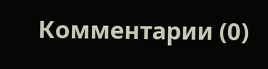Комментарии (0)